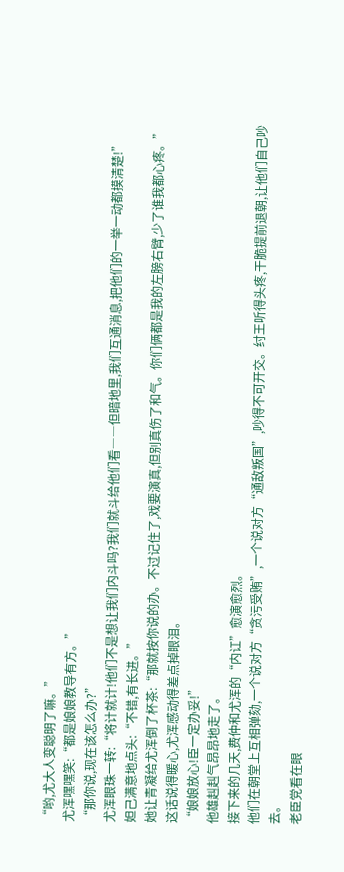“哟,尤大人变聪明了嘛。”
尤浑嘿嘿笑:“都是娘娘教导有方。”
“那你说,现在该怎么办?”
尤浑眼珠一转:“将计就计!他们不是想让我们内斗吗?我们就斗给他们看――但暗地里,我们互通消息,把他们的一举一动都摸清楚!”
妲己满意地点头:“不错,有长进。”
她让青凝给尤浑倒了杯茶:“那就按你说的办。不过记住了,戏要演真,但别真伤了和气。你们俩都是我的左膀右臂,少了谁我都心疼。”
这话说得暖心,尤浑感动得差点掉眼泪。
“娘娘放心!臣一定办妥!”
他雄赳赳气昂昂地走了。
接下来的几天,费仲和尤浑的“内讧”愈演愈烈。
他们在朝堂上互相弹劾,一个说对方“贪污受贿”,一个说对方“通敌叛国”,吵得不可开交。纣王听得头疼,干脆提前退朝,让他们自己吵去。
老臣党看在眼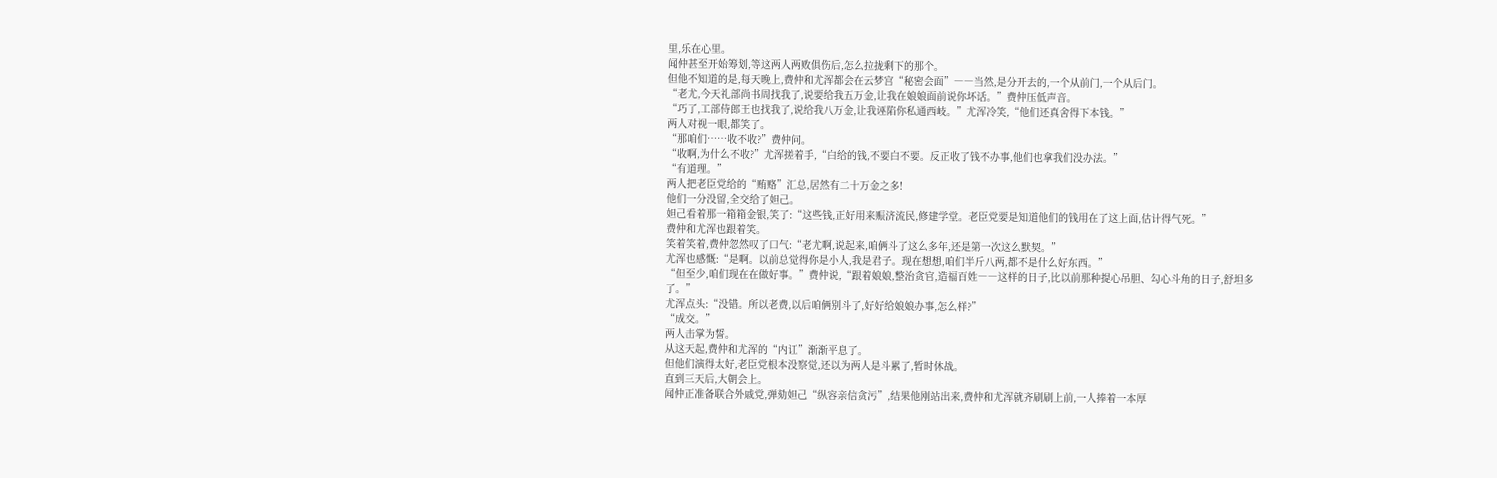里,乐在心里。
闻仲甚至开始筹划,等这两人两败俱伤后,怎么拉拢剩下的那个。
但他不知道的是,每天晚上,费仲和尤浑都会在云梦宫“秘密会面”――当然,是分开去的,一个从前门,一个从后门。
“老尤,今天礼部尚书周找我了,说要给我五万金,让我在娘娘面前说你坏话。”费仲压低声音。
“巧了,工部侍郎王也找我了,说给我八万金,让我诬陷你私通西岐。”尤浑冷笑,“他们还真舍得下本钱。”
两人对视一眼,都笑了。
“那咱们……收不收?”费仲问。
“收啊,为什么不收?”尤浑搓着手,“白给的钱,不要白不要。反正收了钱不办事,他们也拿我们没办法。”
“有道理。”
两人把老臣党给的“贿赂”汇总,居然有二十万金之多!
他们一分没留,全交给了妲己。
妲己看着那一箱箱金银,笑了:“这些钱,正好用来赈济流民,修建学堂。老臣党要是知道他们的钱用在了这上面,估计得气死。”
费仲和尤浑也跟着笑。
笑着笑着,费仲忽然叹了口气:“老尤啊,说起来,咱俩斗了这么多年,还是第一次这么默契。”
尤浑也感慨:“是啊。以前总觉得你是小人,我是君子。现在想想,咱们半斤八两,都不是什么好东西。”
“但至少,咱们现在在做好事。”费仲说,“跟着娘娘,整治贪官,造福百姓――这样的日子,比以前那种提心吊胆、勾心斗角的日子,舒坦多了。”
尤浑点头:“没错。所以老费,以后咱俩别斗了,好好给娘娘办事,怎么样?”
“成交。”
两人击掌为誓。
从这天起,费仲和尤浑的“内讧”渐渐平息了。
但他们演得太好,老臣党根本没察觉,还以为两人是斗累了,暂时休战。
直到三天后,大朝会上。
闻仲正准备联合外戚党,弹劾妲己“纵容亲信贪污”,结果他刚站出来,费仲和尤浑就齐刷刷上前,一人捧着一本厚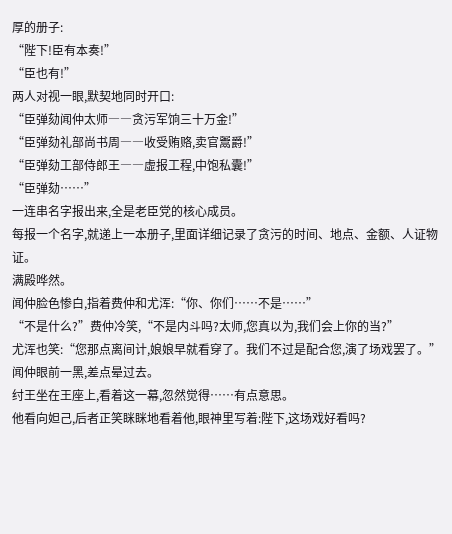厚的册子:
“陛下!臣有本奏!”
“臣也有!”
两人对视一眼,默契地同时开口:
“臣弹劾闻仲太师――贪污军饷三十万金!”
“臣弹劾礼部尚书周――收受贿赂,卖官鬻爵!”
“臣弹劾工部侍郎王――虚报工程,中饱私囊!”
“臣弹劾……”
一连串名字报出来,全是老臣党的核心成员。
每报一个名字,就递上一本册子,里面详细记录了贪污的时间、地点、金额、人证物证。
满殿哗然。
闻仲脸色惨白,指着费仲和尤浑:“你、你们……不是……”
“不是什么?”费仲冷笑,“不是内斗吗?太师,您真以为,我们会上你的当?”
尤浑也笑:“您那点离间计,娘娘早就看穿了。我们不过是配合您,演了场戏罢了。”
闻仲眼前一黑,差点晕过去。
纣王坐在王座上,看着这一幕,忽然觉得……有点意思。
他看向妲己,后者正笑眯眯地看着他,眼神里写着:陛下,这场戏好看吗?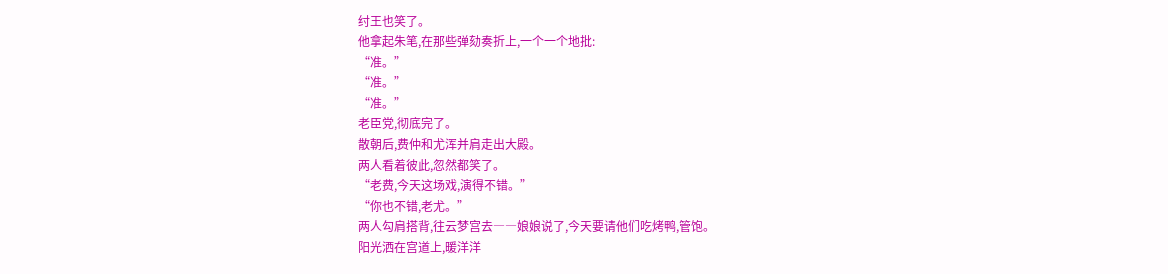纣王也笑了。
他拿起朱笔,在那些弹劾奏折上,一个一个地批:
“准。”
“准。”
“准。”
老臣党,彻底完了。
散朝后,费仲和尤浑并肩走出大殿。
两人看着彼此,忽然都笑了。
“老费,今天这场戏,演得不错。”
“你也不错,老尤。”
两人勾肩搭背,往云梦宫去――娘娘说了,今天要请他们吃烤鸭,管饱。
阳光洒在宫道上,暖洋洋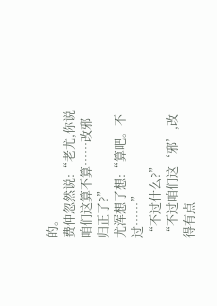的。
费仲忽然说:“老尤,你说咱们这算不算……改邪归正了?”
尤浑想了想:“算吧。不过……”
“不过什么?”
“不过咱们这‘邪’,改得有点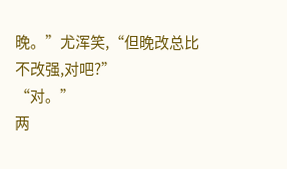晚。”尤浑笑,“但晚改总比不改强,对吧?”
“对。”
两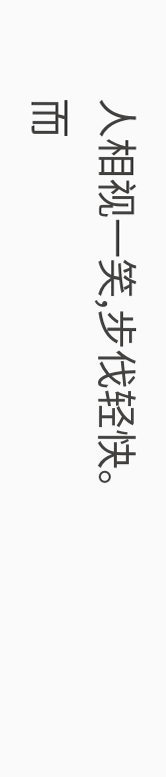人相视一笑,步伐轻快。
而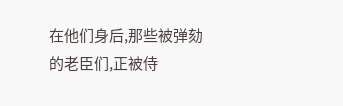在他们身后,那些被弹劾的老臣们,正被侍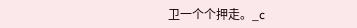卫一个个押走。_c